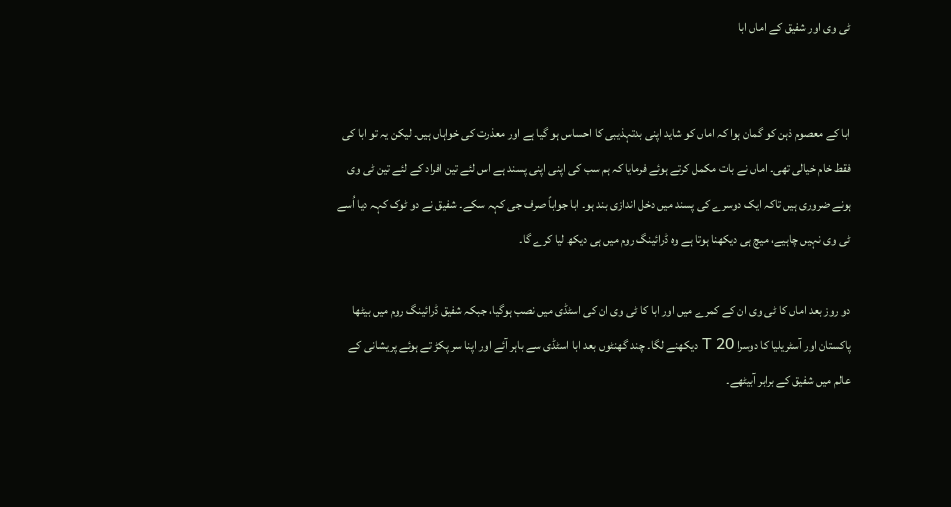ٹی وی اور شفیق کے اماں ابا


ابا کے معصوم ذہن کو گمان ہوا کہ اماں کو شاید اپنی بدتہذیبی کا احساس ہو گیا ہے اور معذرت کی خواہاں ہیں۔ لیکن یہ تو ابا کی فقط خام خیالی تھی۔ اماں نے بات مکمل کرتے ہوئے فرمایا کہ ہم سب کی اپنی اپنی پسند ہے اس لئے تین افراد کے لئے تین ٹی وی ہونے ضروری ہیں تاکہ ایک دوسرے کی پسند میں دخل اندازی بند ہو۔ ابا جواباً صرف جی کہہ سکے۔ شفیق نے دو ٹوک کہہ دیا اُسے ٹی وی نہیں چاہیے، میچ ہی دیکھنا ہوتا ہے وہ ڈرائینگ روم میں ہی دیکھ لیا کرے گا۔

دو روز بعد اماں کا ٹی وی ان کے کمرے میں اور ابا کا ٹی وی ان کی اسٹڈی میں نصب ہوگیا، جبکہ شفیق ڈرائینگ روم میں بیٹھا پاکستان اور آسٹریلیا کا دوسرا T 20 دیکھنے لگا۔ چند گھنٹوں بعد ابا اسٹڈی سے باہر آئے اور اپنا سر پکڑ تے ہوئے پریشانی کے عالم میں شفیق کے برابر آبیٹھے۔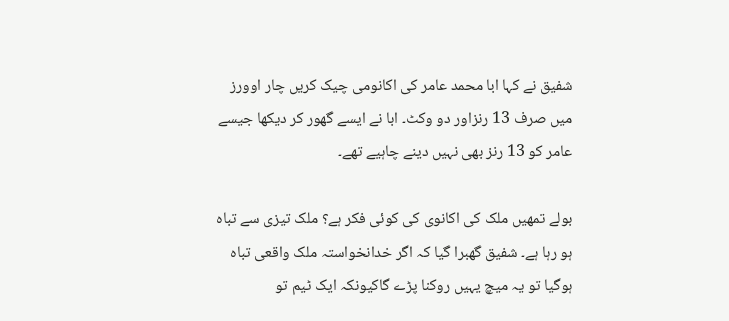شفیق نے کہا ابا محمد عامر کی اکانومی چیک کریں چار اوورز میں صرف 13 رنزاور دو وکٹ۔ ابا نے ایسے گھور کر دیکھا جیسے عامر کو 13 رنز بھی نہیں دینے چاہیے تھے۔

بولے تمھیں ملک کی اکانوی کی کوئی فکر ہے؟ ملک تیزی سے تباہ ہو رہا ہے۔ شفیق گھبرا گیا کہ اگر خدانخواستہ ملک واقعی تباہ ہوگیا تو یہ میچ یہیں روکنا پڑے گاکیونکہ ایک ٹیم تو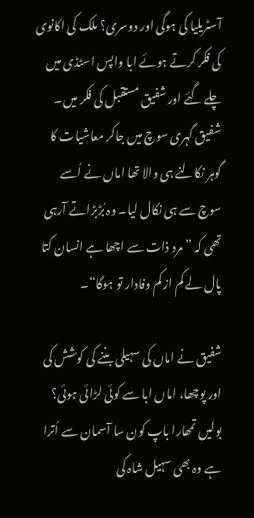آسٹریلیا کی ہوگی اور دوسری؟ ملک کی اکانوی کی فکر کرتے ہوئے ابا واپس اسٹڈی میں چلے گئے اور شفیق مستقبل کی فکر میں۔ شفیق گہری سوچ میں جاکر معاشیات کا گوہر نکالنے ہی والا تھا اماں نے اُسے سوچ سے ہی نکال لیا۔ وہ بُڑبڑاتے آرہی تھی کہ ”مرد ذات سے اچھا ہے انسان کتا پال لے کم از کم وفادار تو ہوگا“۔

شفیق نے اماں کی سہیلی بننے کی کوشش کی اور پوچھا، اماں ابا سے کوئی لڑائی ہوئی؟ بولیں تمھارا باپ کون سا آسمان سے اُترا ہے وہ بھی سہیل شاہ کی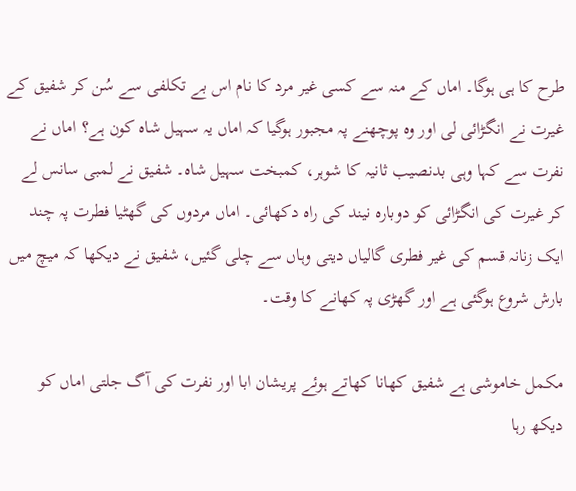طرح کا ہی ہوگا۔ اماں کے منہ سے کسی غیر مرد کا نام اس بے تکلفی سے سُن کر شفیق کے غیرت نے انگڑائی لی اور وہ پوچھنے پہ مجبور ہوگیا کہ اماں یہ سہیل شاہ کون ہے؟ اماں نے نفرت سے کہا وہی بدنصیب ثانیہ کا شوہر، کمبخت سہیل شاہ۔ شفیق نے لمبی سانس لے کر غیرت کی انگڑائی کو دوبارہ نیند کی راہ دکھائی۔ اماں مردوں کی گھٹیا فطرت پہ چند ایک زنانہ قسم کی غیر فطری گالیاں دیتی وہاں سے چلی گئیں، شفیق نے دیکھا کہ میچ میں بارش شروع ہوگئی ہے اور گھڑی پہ کھانے کا وقت۔

مکمل خاموشی ہے شفیق کھانا کھاتے ہوئے پریشان ابا اور نفرت کی آگ جلتی اماں کو دیکھ رہا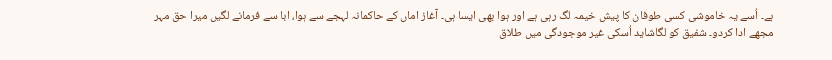ہے۔ اُسے یہ خاموشی کسی طوفان کا پیش خیمہ لگ رہی ہے اور ہوا بھی ایسا ہی۔ آغاز اماں کے حاکمانہ لہجے سے ہوا، ابا سے فرمانے لگیں میرا حق مہر مجھے ادا کردو۔ شفیق کو لگاشاید اُسکی غیر موجودگی میں طلاق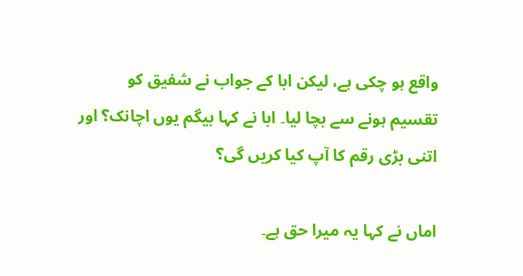واقع ہو چکی ہے، لیکن ابا کے جواب نے شفیق کو تقسیم ہونے سے بچا لیا۔ ابا نے کہا بیگم یوں اچانک؟ اور اتنی بڑی رقم کا آپ کیا کریں گی؟

اماں نے کہا یہ میرا حق ہے۔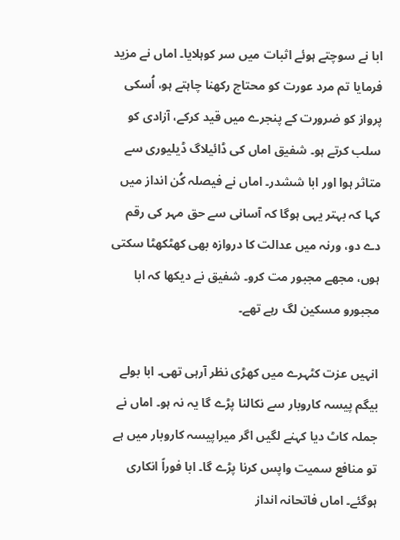ابا نے سوچتے ہوئے اثبات میں سر کوہلایا۔ اماں نے مزید فرمایا تم مرد عورت کو محتاج رکھنا چاہتے ہو، اُسکی پرواز کو ضرورت کے پنجرے میں قید کرکے، آزادی کو سلب کرتے ہو۔ شفیق اماں کی ڈائیلاگ ڈیلیوری سے متاثر ہوا اور ابا ششدر۔ اماں نے فیصلہ کُن انداز میں کہا کہ بہتر یہی ہوگا کہ آسانی سے حق مہر کی رقم دے دو، ورنہ میں عدالت کا دروازہ بھی کھٹکھٹا سکتی ہوں، مجھے مجبور مت کرو۔ شفیق نے دیکھا کہ ابا مجبورو مسکین لگ رہے تھے۔

انہیں عزت کٹہرے میں کھڑی نظر آرہی تھی۔ ابا بولے بیگم پیسہ کاروبار سے نکالنا پڑے گا یہ نہ ہو۔ اماں نے جملہ کاٹ دیا کہنے لگیں اگر میراپیسہ کاروبار میں ہے تو منافع سمیت واپس کرنا پڑے گا۔ ابا فوراً انکاری ہوگئے۔ اماں فاتحانہ انداز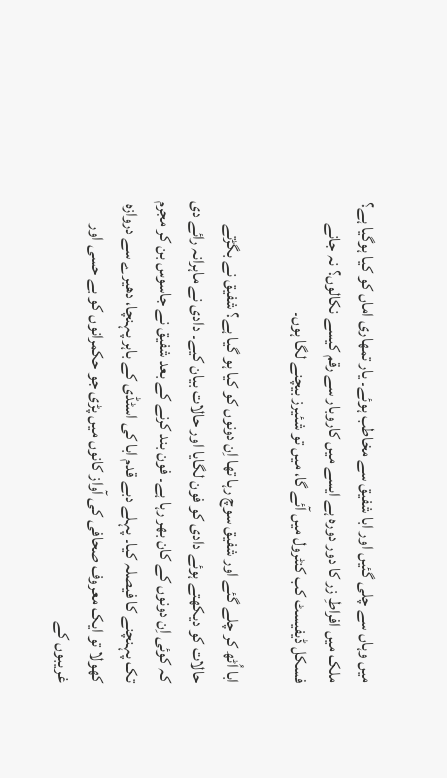میں وہاں سے چلی گئیں اور ابا شفیق سے مخاطب ہوئے۔ یار تمھاری اماں کو کیا ہوگیا ہے؟ ملک میں افراطِ زر کا دور دورہ ہے ایسے میں کاروبار سے رقم کیسے نکالوں؟ نہ جانے فسکل ڈیفیسٹ کب کنٹرول میں آئے گا، میں تو شئیرز بیچنے لگا ہوں۔

ابا اُٹھ کر چلے گئے اور شفیق سوچ رہا تھا اِن دونوں کو کیا ہو گیا ہے؟ شفیق نے بگڑتے حالات کو دیکھتے ہوئے دادی کو فون لگایا اور حالات بیان کیے۔ دادی نے ماہرانہ رائے دی کہ کوئی اِن دونوں کے کان بھر رہا ہے۔ فون بند کرنے کے بعد شفیق نے جاسوس بن کر مجرم تک پہنچنے کا فیصلہ کیا۔ پہلے دبے قدم ابا کی اسٹڈی کے باہر پہنچا، دھیرے سے دروازہ کھولا تو ایک معروف صحافی کی آواز کانوں میں پڑی جو حکمرانوں کو بے حسی اور غریبوں کے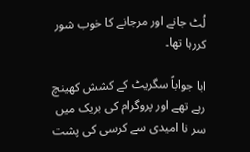لُٹ جانے اور مرجانے کا خوب شور کررہا تھا۔

ابا جواباً سگریٹ کے کشش کھینچ رہے تھے اور پروگرام کی بریک میں سر نا امیدی سے کرسی کی پشت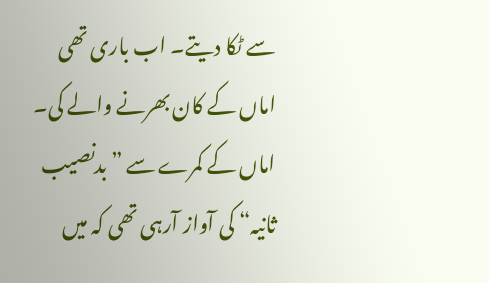سے ٹکا دیتے۔ اب باری تھی اماں کے کان بھرنے والے کی۔ اماں کے کمرے سے ”بدنصیب ثانیہ“ کی آواز آرہی تھی کہ میں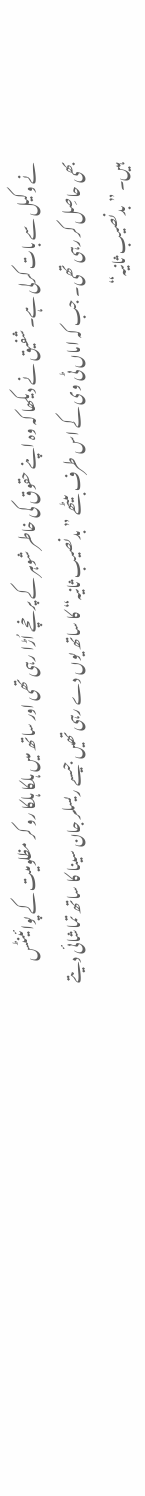نے وکیل سے بات کرلی ہے۔ شفیق نے دیکھا کہ وہ اپنے حقوق کی خاطر شوہر کے پرخچے اُڑا رہی تھی اور ساتھ میں ہلکا ہلکا رو کر مظلومیت کے پوائینٹس بھی حاصِل کر رہی تھی۔ جب کہ اماں ٹی وی کے اس طرف بیٹھے ”بدنصیب ثانیہ“ کا ساتھ یوں دے رہی تھیں جیسے ریسلر جان سینا کا ساتھ تماشائی دیتے ہیں۔ ”بدنصیب ثانیہ“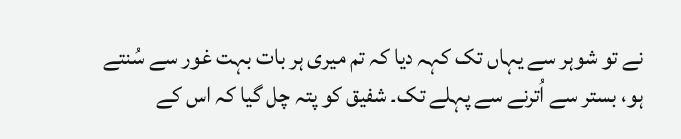نے تو شوہر سے یہاں تک کہہ دیا کہ تم میری ہر بات بہت غور سے سُنتے ہو، بستر سے اُترنے سے پہلے تک۔ شفیق کو پتہ چل گیا کہ اس کے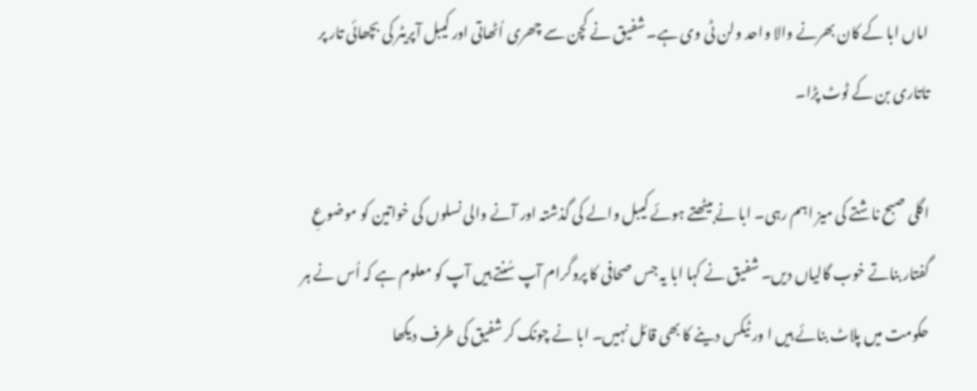اماں ابا کے کان بھرنے والا واحد ولن ٹی وی ہے۔ شفیق نے کچن سے چھری اُٹھاتی اور کیبل آپریٹر کی بچھائی تار پر تاتاری بن کے ٹوٹ پڑا۔

اگلی صبح ناشتے کی میز اہم رہی۔ ابا نے بیٹھتے ہوئے کیبل والے کی گذشتہ اور آنے والی نسلوں کی خواتین کو موضوعِ گفتار بناتے خوب گالیاں دیں۔ شفیق نے کہا ابا یہ جس صحافی کا پروگرام آپ سُنتے ہیں آپ کو معلوم ہے کہ اُس نے ہر حکومت میں پلاٹ بنائے ہیں ا ور ٹیکس دینے کا بھی قائل نہیں۔ ابا نے چونک کر شفیق کی طرف دیکھا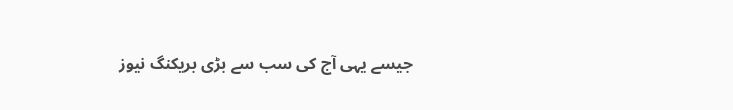جیسے یہی آج کی سب سے بڑی بریکنگ نیوز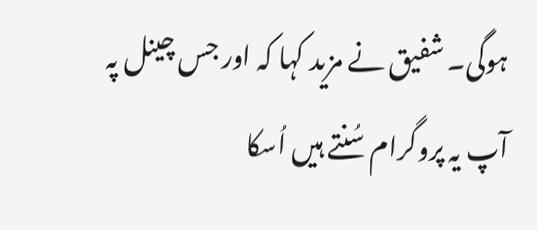ہوگی۔ شفیق نے مزید کہا کہ اور جس چینل پہ آپ یہ پروگرام سُنتے ہیں اُسکا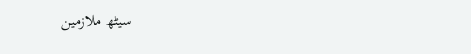سیٹھ ملازمین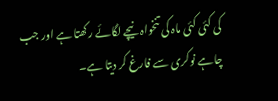کی کئی کئی ماہ کی تنخواہ نیچے لگائے رکھتا ہے اور جب چاہے نوکری سے فارغ کر دیتا ہے۔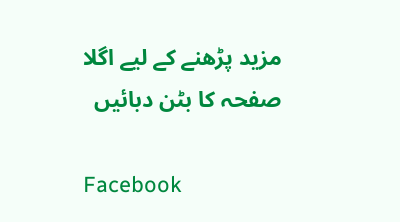مزید پڑھنے کے لیے اگلا صفحہ کا بٹن دبائیں

Facebook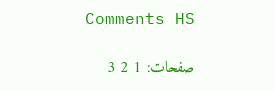Comments HS

صفحات: 1 2 3